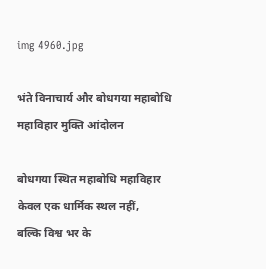img 4960.jpg

भंते विनाचार्य और बोधगया महाबोधि महाविहार मुक्ति आंदोलन

बोधगया स्थित महाबोधि महाविहार केवल एक धार्मिक स्थल नहीं,
बल्कि विश्व भर के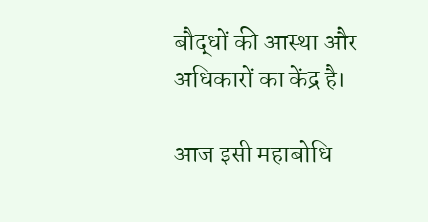बौद्धों की आस्था और अधिकारों का केंद्र है।

आज इसी महाबोधि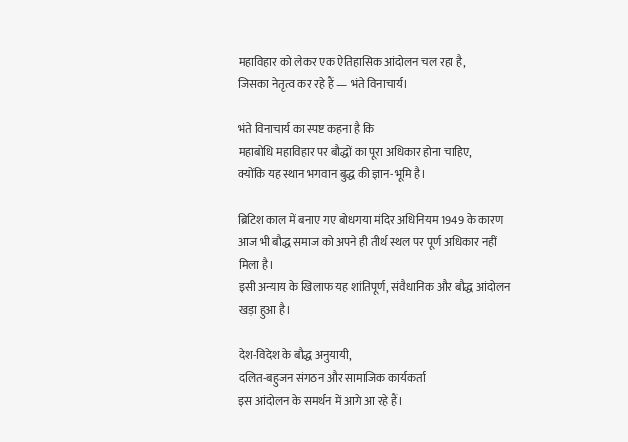महाविहार को लेकर एक ऐतिहासिक आंदोलन चल रहा है,
जिसका नेतृत्व कर रहे हैं — भंते विनाचार्य।

भंते विनाचार्य का स्पष्ट कहना है कि
महाबोधि महाविहार पर बौद्धों का पूरा अधिकार होना चाहिए,
क्योंकि यह स्थान भगवान बुद्ध की ज्ञान-भूमि है।

ब्रिटिश काल में बनाए गए बोधगया मंदिर अधिनियम 1949 के कारण
आज भी बौद्ध समाज को अपने ही तीर्थ स्थल पर पूर्ण अधिकार नहीं मिला है।
इसी अन्याय के खिलाफ यह शांतिपूर्ण, संवैधानिक और बौद्ध आंदोलन खड़ा हुआ है।

देश-विदेश के बौद्ध अनुयायी,
दलित-बहुजन संगठन और सामाजिक कार्यकर्ता
इस आंदोलन के समर्थन में आगे आ रहे हैं।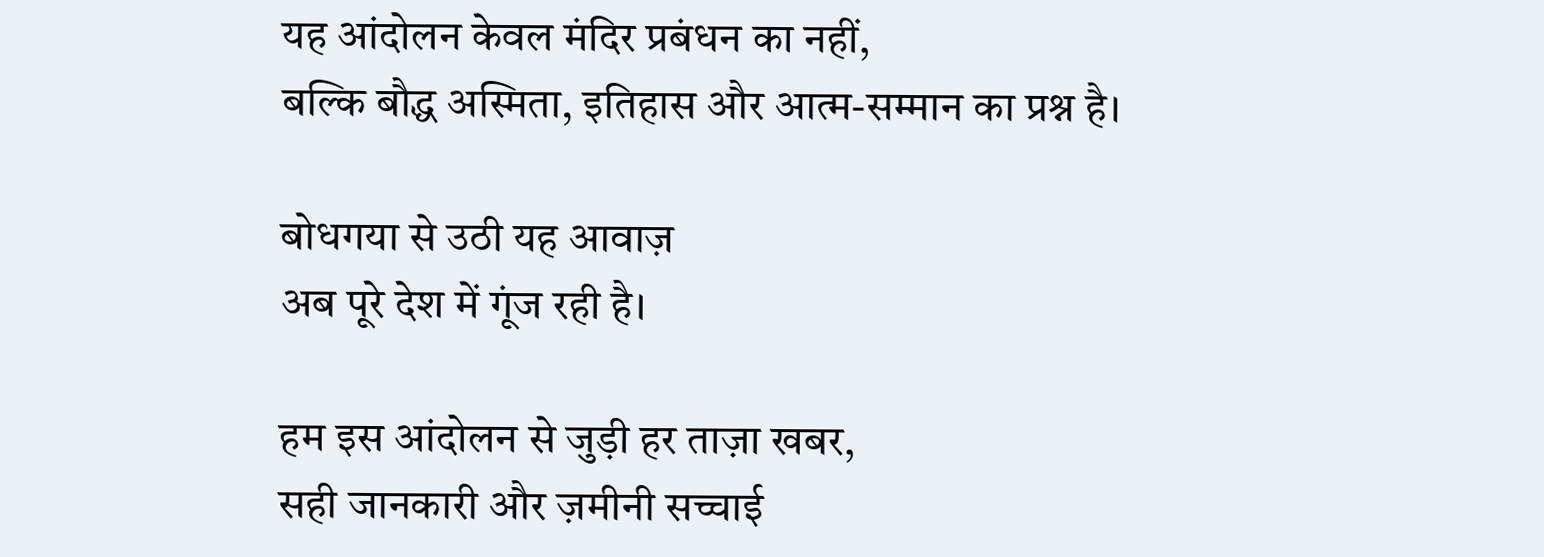यह आंदोलन केवल मंदिर प्रबंधन का नहीं,
बल्कि बौद्ध अस्मिता, इतिहास और आत्म-सम्मान का प्रश्न है।

बोधगया से उठी यह आवाज़
अब पूरे देश में गूंज रही है।

हम इस आंदोलन से जुड़ी हर ताज़ा खबर,
सही जानकारी और ज़मीनी सच्चाई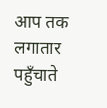आप तक लगातार पहुँचाते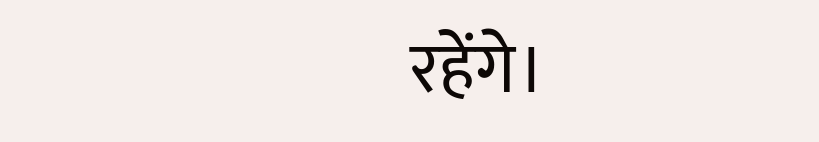रहेंगे।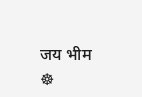जय भीम
☸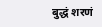बुद्धं शरणं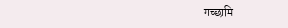गच्छामि